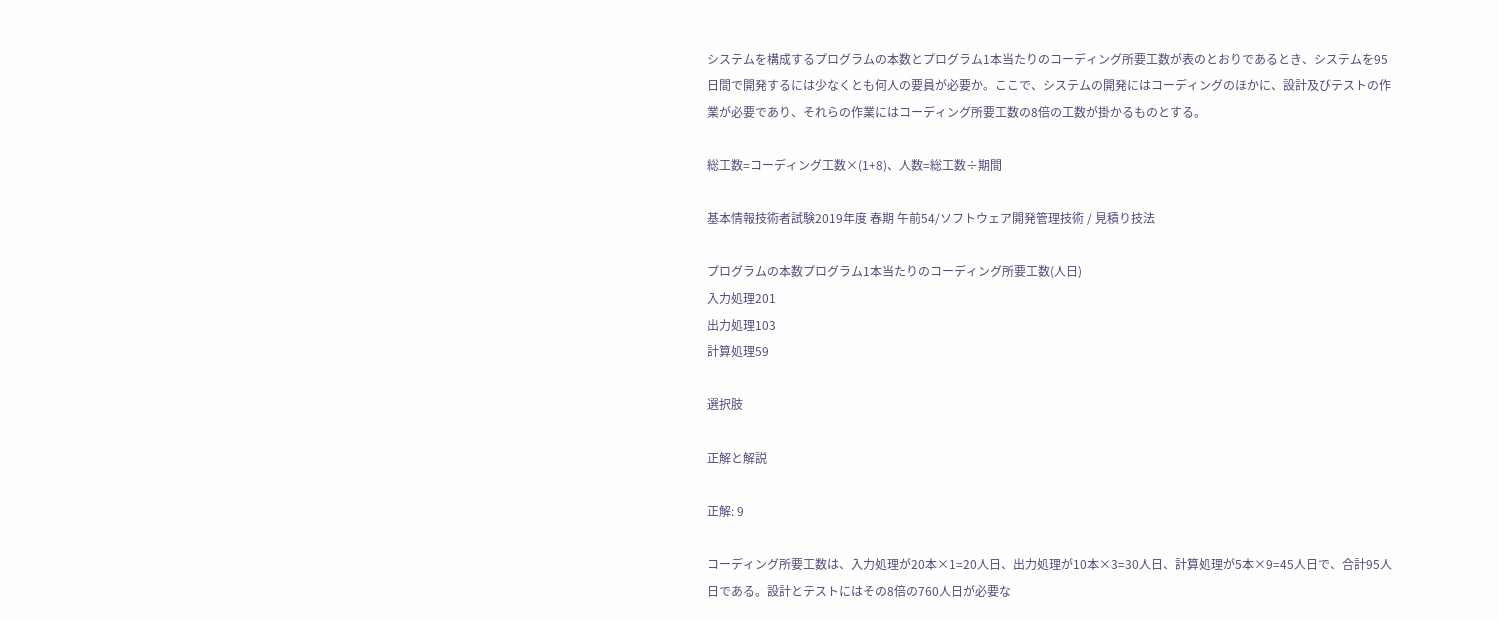システムを構成するプログラムの本数とプログラム1本当たりのコーディング所要工数が表のとおりであるとき、システムを95日間で開発するには少なくとも何人の要員が必要か。ここで、システムの開発にはコーディングのほかに、設計及びテストの作業が必要であり、それらの作業にはコーディング所要工数の8倍の工数が掛かるものとする。

総工数=コーディング工数×(1+8)、人数=総工数÷期間

基本情報技術者試験2019年度 春期 午前54/ソフトウェア開発管理技術 / 見積り技法

プログラムの本数プログラム1本当たりのコーディング所要工数(人日)
入力処理201
出力処理103
計算処理59

選択肢

正解と解説

正解: 9

コーディング所要工数は、入力処理が20本×1=20人日、出力処理が10本×3=30人日、計算処理が5本×9=45人日で、合計95人日である。設計とテストにはその8倍の760人日が必要な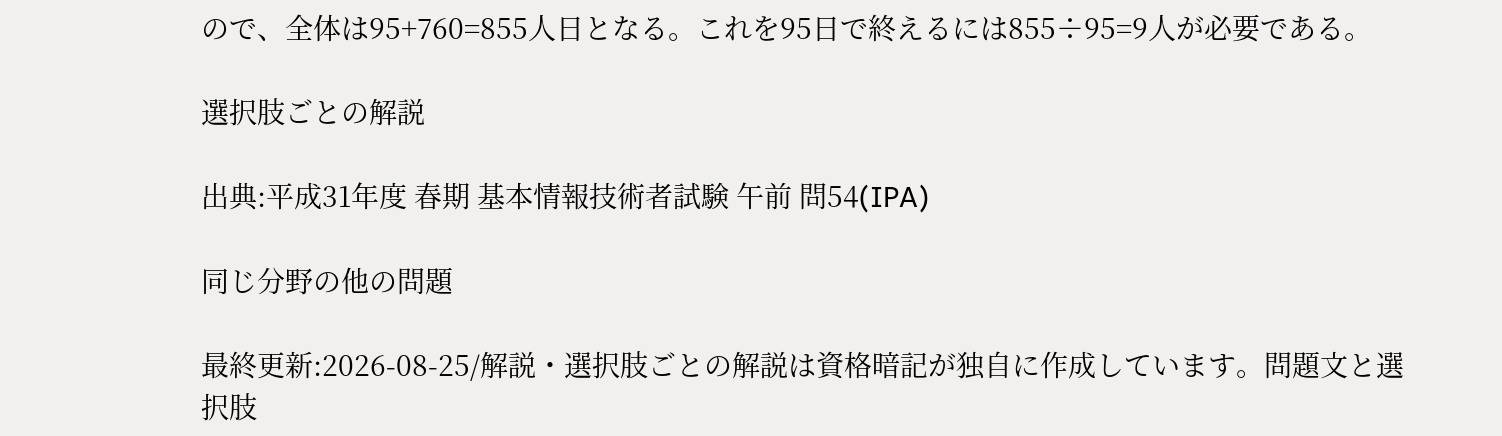ので、全体は95+760=855人日となる。これを95日で終えるには855÷95=9人が必要である。

選択肢ごとの解説

出典:平成31年度 春期 基本情報技術者試験 午前 問54(IPA)

同じ分野の他の問題

最終更新:2026-08-25/解説・選択肢ごとの解説は資格暗記が独自に作成しています。問題文と選択肢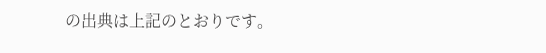の出典は上記のとおりです。